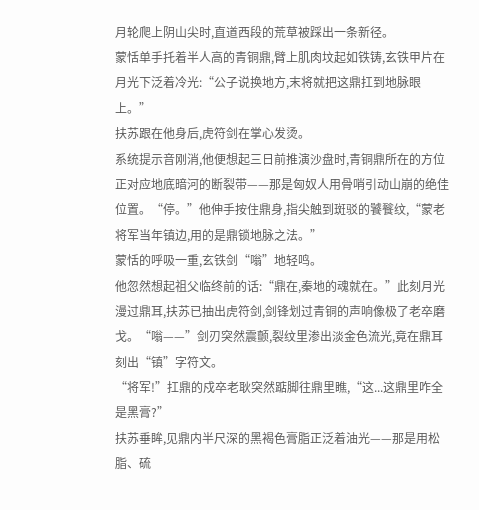月轮爬上阴山尖时,直道西段的荒草被踩出一条新径。
蒙恬单手托着半人高的青铜鼎,臂上肌肉坟起如铁铸,玄铁甲片在月光下泛着冷光:“公子说换地方,末将就把这鼎扛到地脉眼上。”
扶苏跟在他身后,虎符剑在掌心发烫。
系统提示音刚消,他便想起三日前推演沙盘时,青铜鼎所在的方位正对应地底暗河的断裂带——那是匈奴人用骨哨引动山崩的绝佳位置。“停。”他伸手按住鼎身,指尖触到斑驳的饕餮纹,“蒙老将军当年镇边,用的是鼎锁地脉之法。”
蒙恬的呼吸一重,玄铁剑“嗡”地轻鸣。
他忽然想起祖父临终前的话:“鼎在,秦地的魂就在。”此刻月光漫过鼎耳,扶苏已抽出虎符剑,剑锋划过青铜的声响像极了老卒磨戈。“嗡——”剑刃突然震颤,裂纹里渗出淡金色流光,竟在鼎耳刻出“镇”字符文。
“将军!”扛鼎的戍卒老耿突然踮脚往鼎里瞧,“这...这鼎里咋全是黑膏?”
扶苏垂眸,见鼎内半尺深的黑褐色膏脂正泛着油光——那是用松脂、硫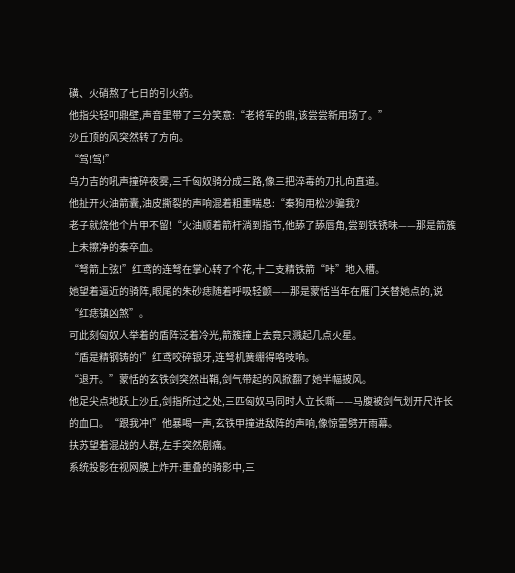磺、火硝熬了七日的引火药。
他指尖轻叩鼎壁,声音里带了三分笑意:“老将军的鼎,该尝尝新用场了。”
沙丘顶的风突然转了方向。
“驾!驾!”
乌力吉的吼声撞碎夜雾,三千匈奴骑分成三路,像三把淬毒的刀扎向直道。
他扯开火油箭囊,油皮撕裂的声响混着粗重喘息:“秦狗用松沙骗我?
老子就烧他个片甲不留!“火油顺着箭杆淌到指节,他舔了舔唇角,尝到铁锈味——那是箭簇上未擦净的秦卒血。
“弩箭上弦!”红鸢的连弩在掌心转了个花,十二支精铁箭“咔”地入槽。
她望着逼近的骑阵,眼尾的朱砂痣随着呼吸轻颤——那是蒙恬当年在雁门关替她点的,说“红痣镇凶煞”。
可此刻匈奴人举着的盾阵泛着冷光,箭簇撞上去竟只溅起几点火星。
“盾是精钢铸的!”红鸢咬碎银牙,连弩机簧绷得咯吱响。
“退开。”蒙恬的玄铁剑突然出鞘,剑气带起的风掀翻了她半幅披风。
他足尖点地跃上沙丘,剑指所过之处,三匹匈奴马同时人立长嘶——马腹被剑气划开尺许长的血口。“跟我冲!”他暴喝一声,玄铁甲撞进敌阵的声响,像惊雷劈开雨幕。
扶苏望着混战的人群,左手突然剧痛。
系统投影在视网膜上炸开:重叠的骑影中,三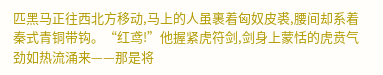匹黑马正往西北方移动,马上的人虽裹着匈奴皮裘,腰间却系着秦式青铜带钩。“红鸢!”他握紧虎符剑,剑身上蒙恬的虎贲气劲如热流涌来——那是将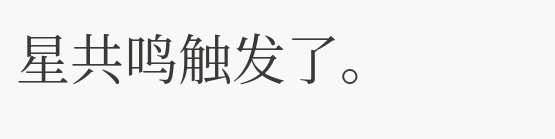星共鸣触发了。